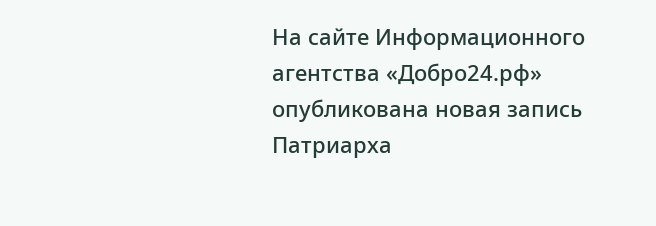На сайте Информационного агентства «Добро24.рф» опубликована новая запись Патриарха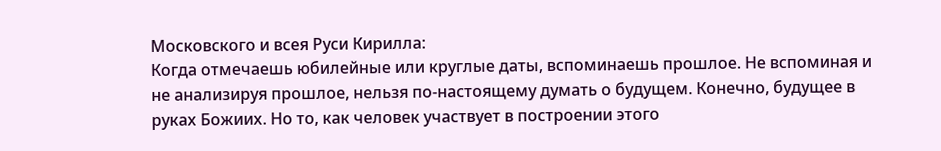Московского и всея Руси Кирилла:
Когда отмечаешь юбилейные или круглые даты, вспоминаешь прошлое. Не вспоминая и не анализируя прошлое, нельзя по-настоящему думать о будущем. Конечно, будущее в руках Божиих. Но то, как человек участвует в построении этого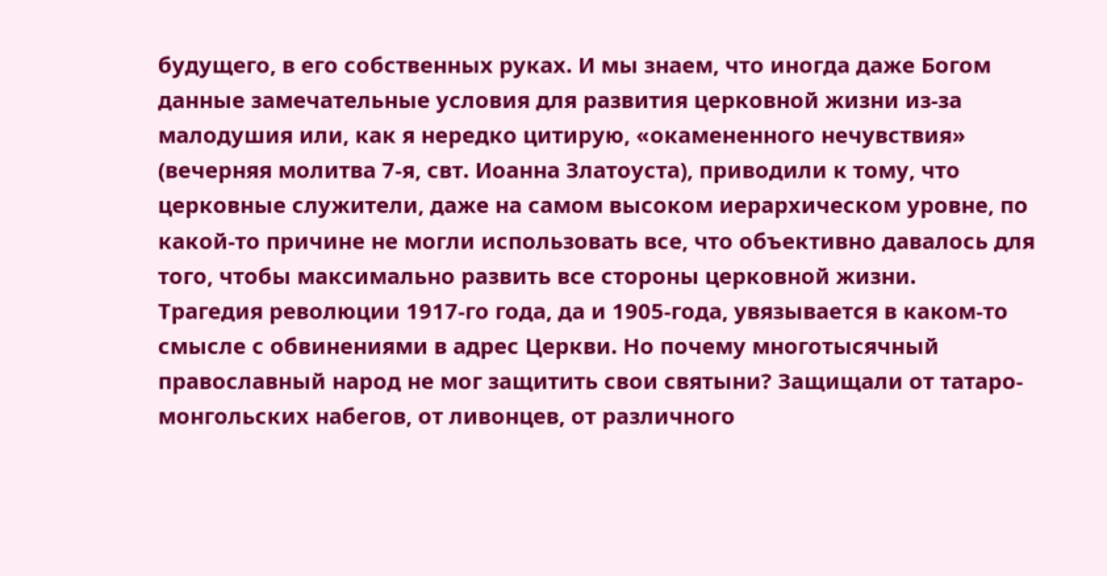будущего, в его собственных руках. И мы знаем, что иногда даже Богом данные замечательные условия для развития церковной жизни из-за малодушия или, как я нередко цитирую, «окамененного нечувствия» (вечерняя молитва 7-я, свт. Иоанна Златоуста), приводили к тому, что церковные служители, даже на самом высоком иерархическом уровне, по какой-то причине не могли использовать все, что объективно давалось для того, чтобы максимально развить все стороны церковной жизни.
Трагедия революции 1917-го года, да и 1905-года, увязывается в каком-то смысле с обвинениями в адрес Церкви. Но почему многотысячный православный народ не мог защитить свои святыни? Защищали от татаро-монгольских набегов, от ливонцев, от различного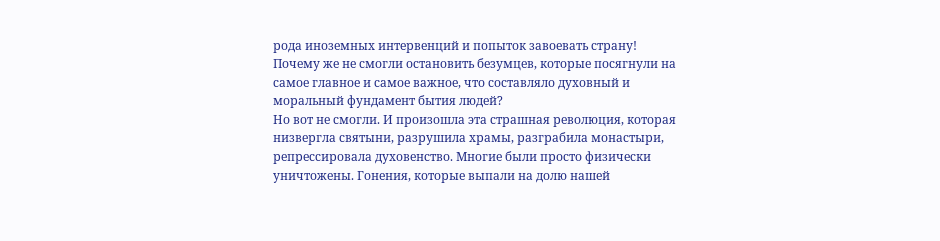рода иноземных интервенций и попыток завоевать страну! Почему же не смогли остановить безумцев, которые посягнули на самое главное и самое важное, что составляло духовный и моральный фундамент бытия людей?
Но вот не смогли. И произошла эта страшная революция, которая низвергла святыни, разрушила храмы, разграбила монастыри, репрессировала духовенство. Многие были просто физически уничтожены. Гонения, которые выпали на долю нашей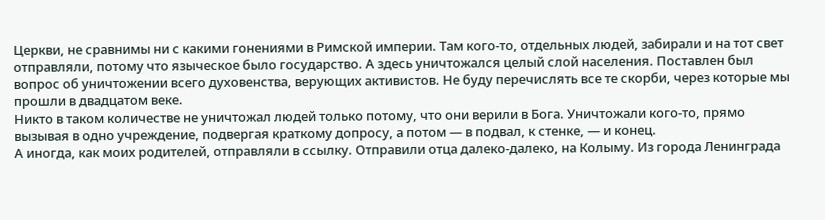Церкви, не сравнимы ни с какими гонениями в Римской империи. Там кого-то, отдельных людей, забирали и на тот свет отправляли, потому что языческое было государство. А здесь уничтожался целый слой населения. Поставлен был вопрос об уничтожении всего духовенства, верующих активистов. Не буду перечислять все те скорби, через которые мы прошли в двадцатом веке.
Никто в таком количестве не уничтожал людей только потому, что они верили в Бога. Уничтожали кого-то, прямо вызывая в одно учреждение, подвергая краткому допросу, а потом — в подвал, к стенке, — и конец.
А иногда, как моих родителей, отправляли в ссылку. Отправили отца далеко-далеко, на Колыму. Из города Ленинграда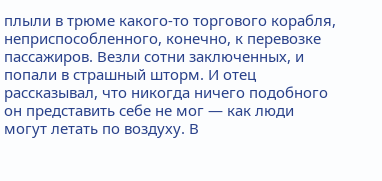плыли в трюме какого-то торгового корабля, неприспособленного, конечно, к перевозке пассажиров. Везли сотни заключенных, и попали в страшный шторм. И отец рассказывал, что никогда ничего подобного он представить себе не мог — как люди могут летать по воздуху. В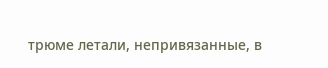трюме летали, непривязанные, в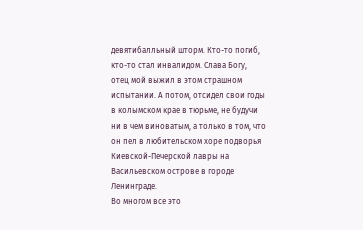девятибалльный шторм. Кто-то погиб, кто-то стал инвалидом. Слава Богу, отец мой выжил в этом страшном испытании. А потом, отсидел свои годы в колымском крае в тюрьме, не будучи ни в чем виноватым, а только в том, что он пел в любительском хоре подворья Киевской-Печерской лавры на Васильевском острове в городе Ленинграде.
Во многом все это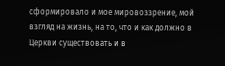сформировало и мое мировоззрение, мой взгляд на жизнь, на то, что и как должно в Церкви существовать и в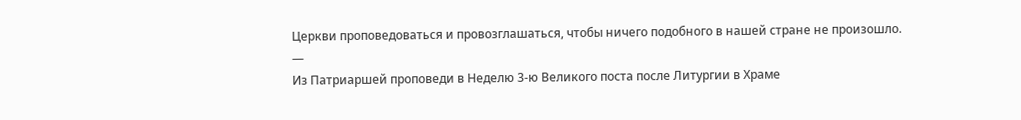Церкви проповедоваться и провозглашаться, чтобы ничего подобного в нашей стране не произошло.
—
Из Патриаршей проповеди в Неделю 3-ю Великого поста после Литургии в Храме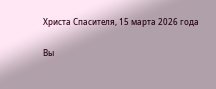Христа Спасителя, 15 марта 2026 года

Вы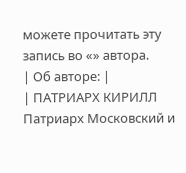можете прочитать эту запись во «» автора.
| Об авторе: |
| ПАТРИАРХ КИРИЛЛ Патриарх Московский и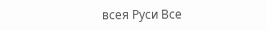всея Руси Все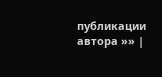публикации автора »» |